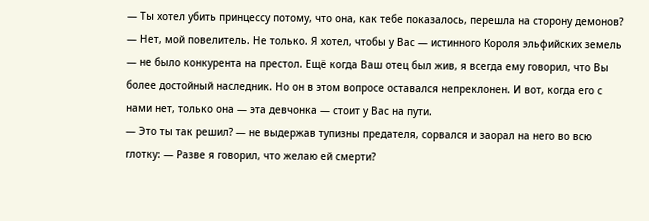— Ты хотел убить принцессу потому, что она, как тебе показалось, перешла на сторону демонов?
— Нет, мой повелитель. Не только. Я хотел, чтобы у Вас — истинного Короля эльфийских земель — не было конкурента на престол. Ещё когда Ваш отец был жив, я всегда ему говорил, что Вы более достойный наследник. Но он в этом вопросе оставался непреклонен. И вот, когда его с нами нет, только она — эта девчонка — стоит у Вас на пути.
— Это ты так решил? — не выдержав тупизны предателя, сорвался и заорал на него во всю глотку: — Разве я говорил, что желаю ей смерти?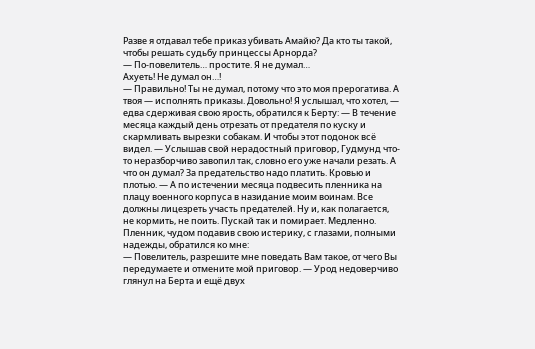Разве я отдавал тебе приказ убивать Амайю? Да кто ты такой, чтобы решать судьбу принцессы Арнорда?
— По-повелитель… простите. Я не думал…
Ахуеть! Не думал он…!
— Правильно! Ты не думал, потому что это моя прерогатива. А твоя — исполнять приказы. Довольно! Я услышал, что хотел, — едва сдерживая свою ярость, обратился к Берту: — В течение месяца каждый день отрезать от предателя по куску и скармливать вырезки собакам. И чтобы этот подонок всё видел. — Услышав свой нерадостный приговор, Гудмунд что-то неразборчиво завопил так, словно его уже начали резать. А что он думал? За предательство надо платить. Кровью и плотью. — А по истечении месяца подвесить пленника на плацу военного корпуса в назидание моим воинам. Все должны лицезреть участь предателей. Ну и, как полагается, не кормить, не поить. Пускай так и помирает. Медленно.
Пленник, чудом подавив свою истерику, с глазами, полными надежды, обратился ко мне:
— Повелитель, разрешите мне поведать Вам такое, от чего Вы передумаете и отмените мой приговор. — Урод недоверчиво глянул на Берта и ещё двух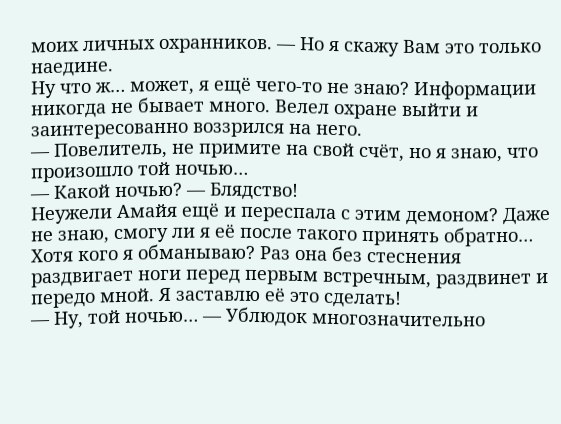моих личных охранников. — Но я скажу Вам это только наедине.
Ну что ж… может, я ещё чего-то не знаю? Информации никогда не бывает много. Велел охране выйти и заинтересованно воззрился на него.
— Повелитель, не примите на свой счёт, но я знаю, что произошло той ночью…
— Какой ночью? — Блядство!
Неужели Амайя ещё и переспала с этим демоном? Даже не знаю, смогу ли я её после такого принять обратно… Хотя кого я обманываю? Раз она без стеснения раздвигает ноги перед первым встречным, раздвинет и передо мной. Я заставлю её это сделать!
— Ну, той ночью… — Ублюдок многозначительно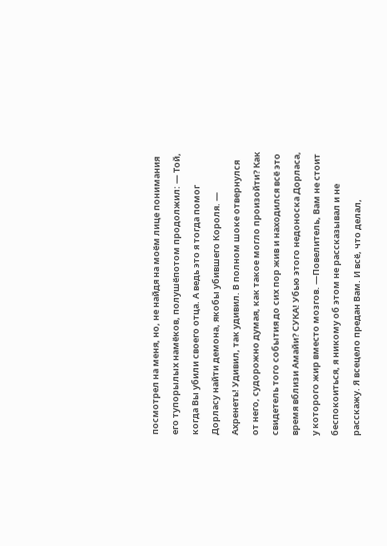посмотрел на меня, но, не найдя на моём лице понимания его тупорылых намёков, полушёпотом продолжил: — Той, когда Вы убили своего отца. А ведь это я тогда помог Дорласу найти демона, якобы убившего Короля. — Ахренеть! Удивил, так удивил. В полном шоке отвернулся от него, судорожно думая, как такое могло произойти? Как свидетель того события до сих пор жив и находился всё это время вблизи Амайи? СУКА! Убью этого недоноска Дорласа, у которого жир вместо мозгов. —Повелитель, Вам не стоит беспокоиться, я никому об этом не рассказывал и не расскажу. Я всецело предан Вам. И всё, что делал,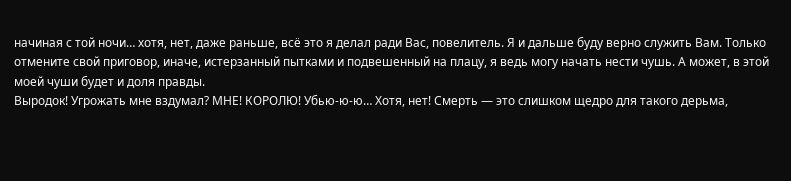начиная с той ночи… хотя, нет, даже раньше, всё это я делал ради Вас, повелитель. Я и дальше буду верно служить Вам. Только отмените свой приговор, иначе, истерзанный пытками и подвешенный на плацу, я ведь могу начать нести чушь. А может, в этой моей чуши будет и доля правды.
Выродок! Угрожать мне вздумал? МНЕ! КОРОЛЮ! Убью-ю-ю… Хотя, нет! Смерть — это слишком щедро для такого дерьма,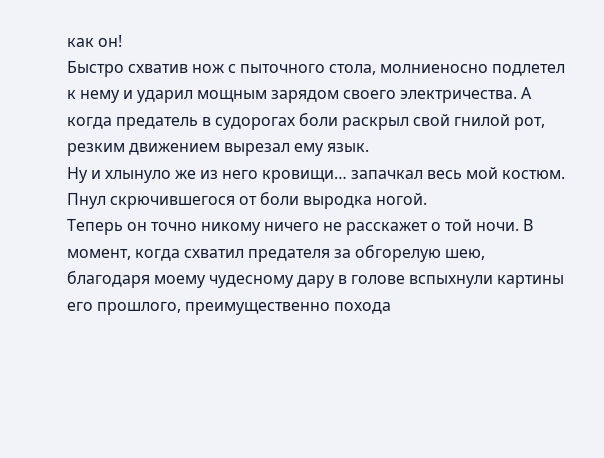как он!
Быстро схватив нож с пыточного стола, молниеносно подлетел к нему и ударил мощным зарядом своего электричества. А когда предатель в судорогах боли раскрыл свой гнилой рот, резким движением вырезал ему язык.
Ну и хлынуло же из него кровищи… запачкал весь мой костюм. Пнул скрючившегося от боли выродка ногой.
Теперь он точно никому ничего не расскажет о той ночи. В момент, когда схватил предателя за обгорелую шею, благодаря моему чудесному дару в голове вспыхнули картины его прошлого, преимущественно похода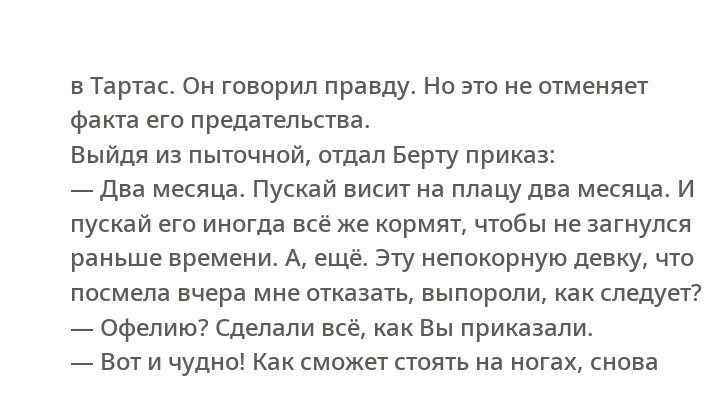в Тартас. Он говорил правду. Но это не отменяет факта его предательства.
Выйдя из пыточной, отдал Берту приказ:
— Два месяца. Пускай висит на плацу два месяца. И пускай его иногда всё же кормят, чтобы не загнулся раньше времени. А, ещё. Эту непокорную девку, что посмела вчера мне отказать, выпороли, как следует?
— Офелию? Сделали всё, как Вы приказали.
— Вот и чудно! Как сможет стоять на ногах, снова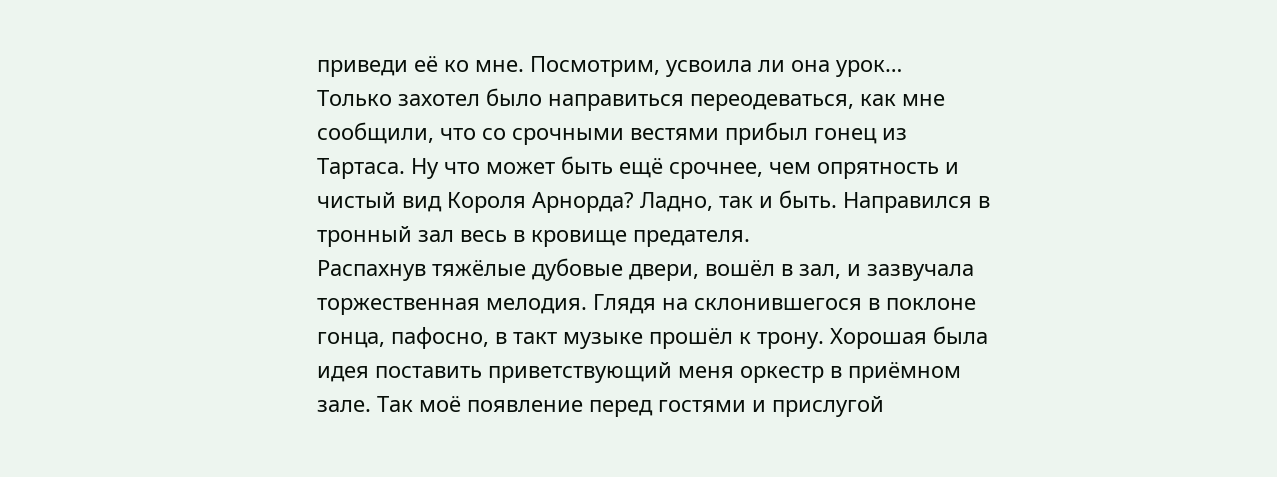приведи её ко мне. Посмотрим, усвоила ли она урок…
Только захотел было направиться переодеваться, как мне сообщили, что со срочными вестями прибыл гонец из Тартаса. Ну что может быть ещё срочнее, чем опрятность и чистый вид Короля Арнорда? Ладно, так и быть. Направился в тронный зал весь в кровище предателя.
Распахнув тяжёлые дубовые двери, вошёл в зал, и зазвучала торжественная мелодия. Глядя на склонившегося в поклоне гонца, пафосно, в такт музыке прошёл к трону. Хорошая была идея поставить приветствующий меня оркестр в приёмном зале. Так моё появление перед гостями и прислугой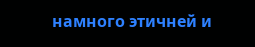намного этичней и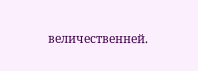величественней.